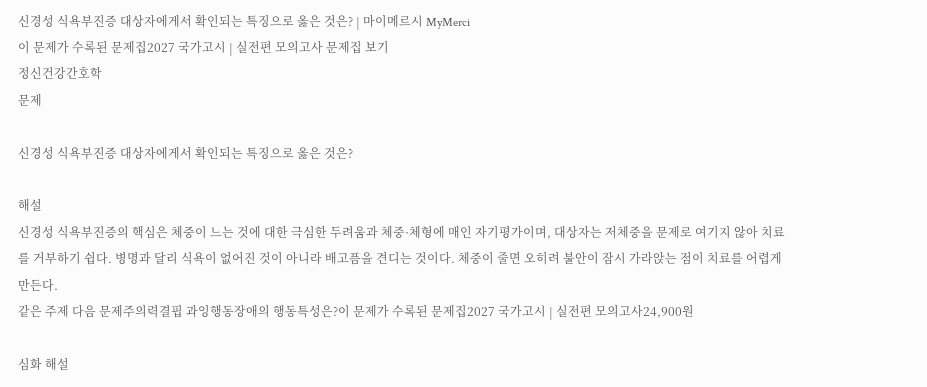신경성 식욕부진증 대상자에게서 확인되는 특징으로 옳은 것은? | 마이메르시 MyMerci
이 문제가 수록된 문제집2027 국가고시 | 실전편 모의고사 문제집 보기
정신건강간호학
문제

신경성 식욕부진증 대상자에게서 확인되는 특징으로 옳은 것은?

해설
신경성 식욕부진증의 핵심은 체중이 느는 것에 대한 극심한 두려움과 체중·체형에 매인 자기평가이며, 대상자는 저체중을 문제로 여기지 않아 치료를 거부하기 쉽다. 병명과 달리 식욕이 없어진 것이 아니라 배고픔을 견디는 것이다. 체중이 줄면 오히려 불안이 잠시 가라앉는 점이 치료를 어렵게 만든다.
같은 주제 다음 문제주의력결핍 과잉행동장애의 행동특성은?이 문제가 수록된 문제집2027 국가고시 | 실전편 모의고사24,900원

심화 해설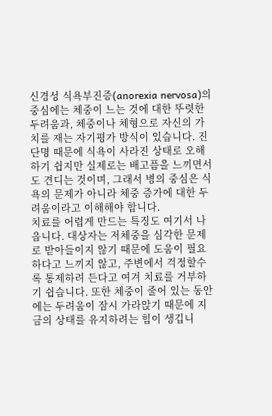신경성 식욕부진증(anorexia nervosa)의 중심에는 체중이 느는 것에 대한 뚜렷한 두려움과, 체중이나 체형으로 자신의 가치를 재는 자기평가 방식이 있습니다. 진단명 때문에 식욕이 사라진 상태로 오해하기 쉽지만 실제로는 배고픔을 느끼면서도 견디는 것이며, 그래서 병의 중심은 식욕의 문제가 아니라 체중 증가에 대한 두려움이라고 이해해야 합니다.
치료를 어렵게 만드는 특징도 여기서 나옵니다. 대상자는 저체중을 심각한 문제로 받아들이지 않기 때문에 도움이 필요하다고 느끼지 않고, 주변에서 걱정할수록 통제하려 든다고 여겨 치료를 거부하기 쉽습니다. 또한 체중이 줄어 있는 동안에는 두려움이 잠시 가라앉기 때문에 지금의 상태를 유지하려는 힘이 생깁니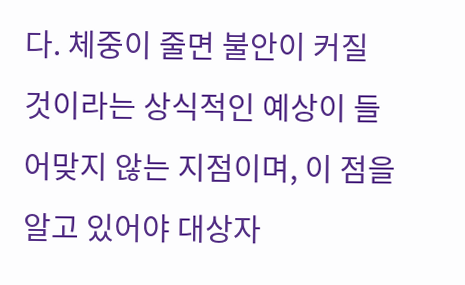다. 체중이 줄면 불안이 커질 것이라는 상식적인 예상이 들어맞지 않는 지점이며, 이 점을 알고 있어야 대상자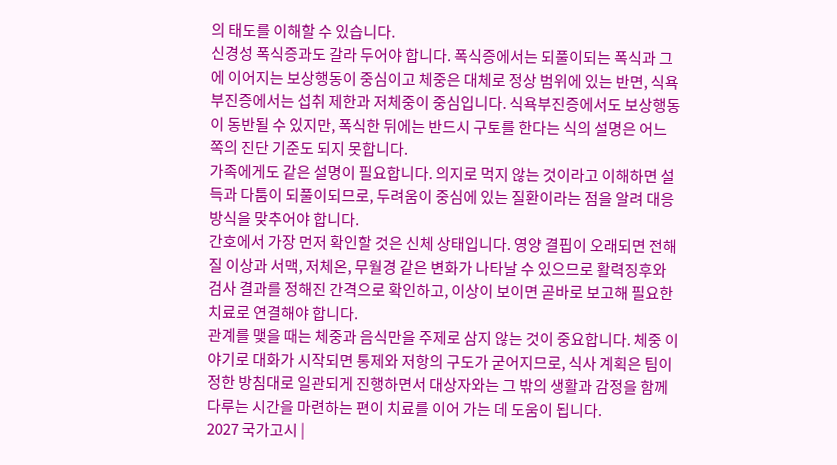의 태도를 이해할 수 있습니다.
신경성 폭식증과도 갈라 두어야 합니다. 폭식증에서는 되풀이되는 폭식과 그에 이어지는 보상행동이 중심이고 체중은 대체로 정상 범위에 있는 반면, 식욕부진증에서는 섭취 제한과 저체중이 중심입니다. 식욕부진증에서도 보상행동이 동반될 수 있지만, 폭식한 뒤에는 반드시 구토를 한다는 식의 설명은 어느 쪽의 진단 기준도 되지 못합니다.
가족에게도 같은 설명이 필요합니다. 의지로 먹지 않는 것이라고 이해하면 설득과 다툼이 되풀이되므로, 두려움이 중심에 있는 질환이라는 점을 알려 대응 방식을 맞추어야 합니다.
간호에서 가장 먼저 확인할 것은 신체 상태입니다. 영양 결핍이 오래되면 전해질 이상과 서맥, 저체온, 무월경 같은 변화가 나타날 수 있으므로 활력징후와 검사 결과를 정해진 간격으로 확인하고, 이상이 보이면 곧바로 보고해 필요한 치료로 연결해야 합니다.
관계를 맺을 때는 체중과 음식만을 주제로 삼지 않는 것이 중요합니다. 체중 이야기로 대화가 시작되면 통제와 저항의 구도가 굳어지므로, 식사 계획은 팀이 정한 방침대로 일관되게 진행하면서 대상자와는 그 밖의 생활과 감정을 함께 다루는 시간을 마련하는 편이 치료를 이어 가는 데 도움이 됩니다.
2027 국가고시 |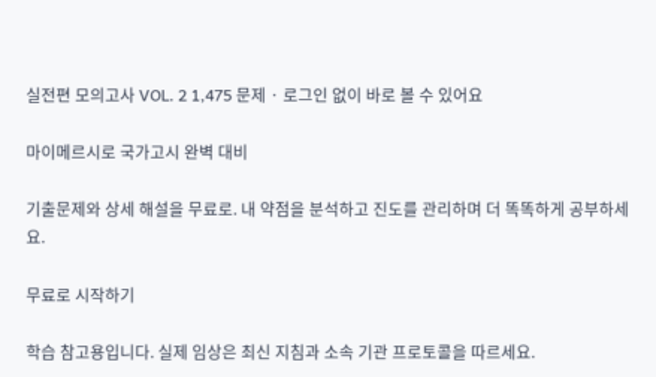실전편 모의고사 VOL. 2 1,475 문제 · 로그인 없이 바로 볼 수 있어요

마이메르시로 국가고시 완벽 대비

기출문제와 상세 해설을 무료로. 내 약점을 분석하고 진도를 관리하며 더 똑똑하게 공부하세요.

무료로 시작하기

학습 참고용입니다. 실제 임상은 최신 지침과 소속 기관 프로토콜을 따르세요.